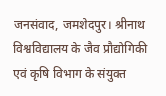जनसंवाद, जमशेदपुर। श्रीनाथ विश्वविद्यालय के जैव प्रौद्योगिकी एवं कृषि विभाग के संयुक्त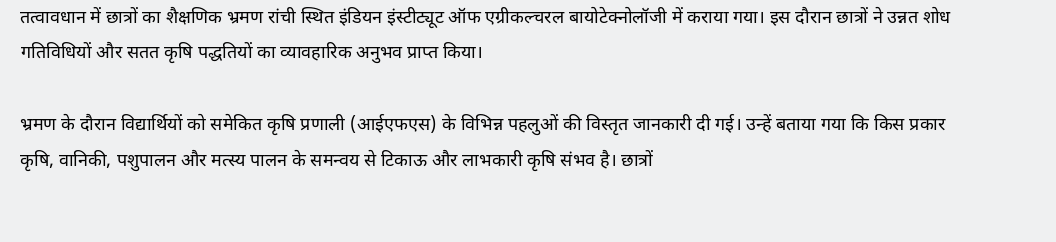तत्वावधान में छात्रों का शैक्षणिक भ्रमण रांची स्थित इंडियन इंस्टीट्यूट ऑफ एग्रीकल्चरल बायोटेक्नोलॉजी में कराया गया। इस दौरान छात्रों ने उन्नत शोध गतिविधियों और सतत कृषि पद्धतियों का व्यावहारिक अनुभव प्राप्त किया।

भ्रमण के दौरान विद्यार्थियों को समेकित कृषि प्रणाली (आईएफएस) के विभिन्न पहलुओं की विस्तृत जानकारी दी गई। उन्हें बताया गया कि किस प्रकार कृषि, वानिकी, पशुपालन और मत्स्य पालन के समन्वय से टिकाऊ और लाभकारी कृषि संभव है। छात्रों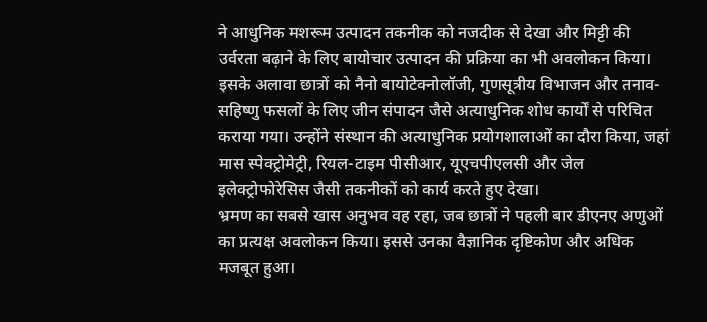ने आधुनिक मशरूम उत्पादन तकनीक को नजदीक से देखा और मिट्टी की उर्वरता बढ़ाने के लिए बायोचार उत्पादन की प्रक्रिया का भी अवलोकन किया।
इसके अलावा छात्रों को नैनो बायोटेक्नोलॉजी, गुणसूत्रीय विभाजन और तनाव-सहिष्णु फसलों के लिए जीन संपादन जैसे अत्याधुनिक शोध कार्यों से परिचित कराया गया। उन्होंने संस्थान की अत्याधुनिक प्रयोगशालाओं का दौरा किया, जहां मास स्पेक्ट्रोमेट्री, रियल-टाइम पीसीआर, यूएचपीएलसी और जेल इलेक्ट्रोफोरेसिस जैसी तकनीकों को कार्य करते हुए देखा।
भ्रमण का सबसे खास अनुभव वह रहा, जब छात्रों ने पहली बार डीएनए अणुओं का प्रत्यक्ष अवलोकन किया। इससे उनका वैज्ञानिक दृष्टिकोण और अधिक मजबूत हुआ।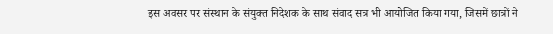इस अवसर पर संस्थान के संयुक्त निदेशक के साथ संवाद सत्र भी आयोजित किया गया, जिसमें छात्रों ने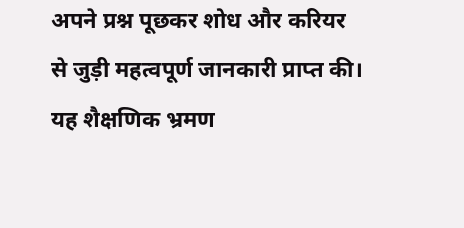अपने प्रश्न पूछकर शोध और करियर से जुड़ी महत्वपूर्ण जानकारी प्राप्त की। यह शैक्षणिक भ्रमण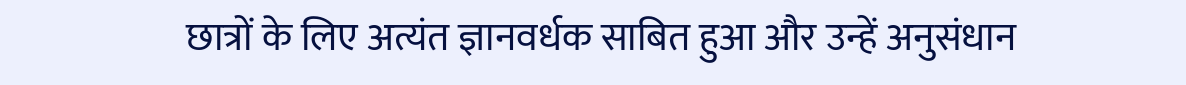छात्रों के लिए अत्यंत ज्ञानवर्धक साबित हुआ और उन्हें अनुसंधान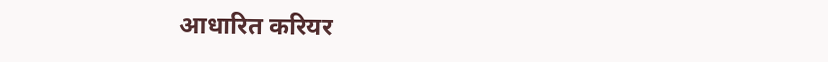आधारित करियर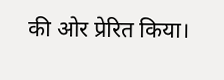की ओर प्रेरित किया।